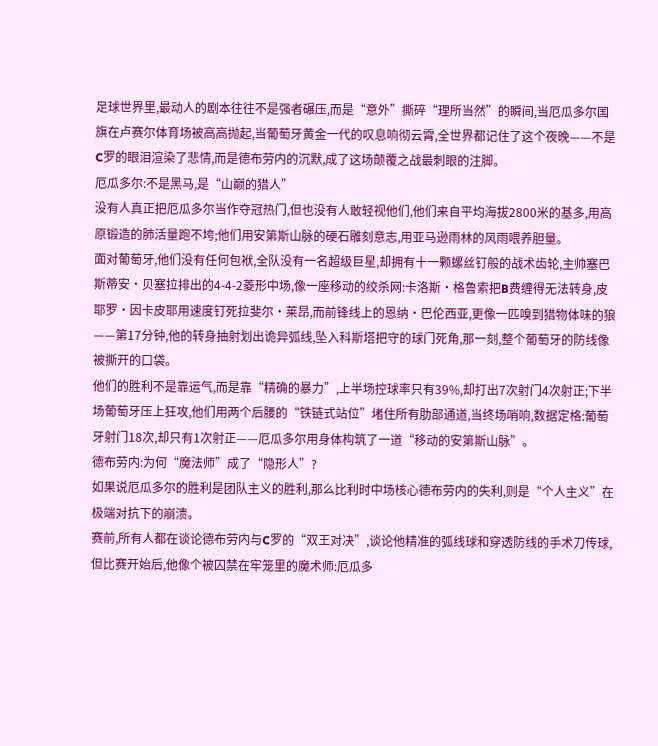足球世界里,最动人的剧本往往不是强者碾压,而是“意外”撕碎“理所当然”的瞬间,当厄瓜多尔国旗在卢赛尔体育场被高高抛起,当葡萄牙黄金一代的叹息响彻云霄,全世界都记住了这个夜晚——不是C罗的眼泪渲染了悲情,而是德布劳内的沉默,成了这场颠覆之战最刺眼的注脚。
厄瓜多尔:不是黑马,是“山巅的猎人”
没有人真正把厄瓜多尔当作夺冠热门,但也没有人敢轻视他们,他们来自平均海拔2800米的基多,用高原锻造的肺活量跑不垮;他们用安第斯山脉的硬石雕刻意志,用亚马逊雨林的风雨喂养胆量。
面对葡萄牙,他们没有任何包袱,全队没有一名超级巨星,却拥有十一颗螺丝钉般的战术齿轮,主帅塞巴斯蒂安·贝塞拉排出的4-4-2菱形中场,像一座移动的绞杀网:卡洛斯·格鲁索把B费缠得无法转身,皮耶罗·因卡皮耶用速度钉死拉斐尔·莱昂,而前锋线上的恩纳·巴伦西亚,更像一匹嗅到猎物体味的狼——第17分钟,他的转身抽射划出诡异弧线,坠入科斯塔把守的球门死角,那一刻,整个葡萄牙的防线像被撕开的口袋。
他们的胜利不是靠运气,而是靠“精确的暴力”,上半场控球率只有39%,却打出7次射门4次射正;下半场葡萄牙压上狂攻,他们用两个后腰的“铁链式站位”堵住所有肋部通道,当终场哨响,数据定格:葡萄牙射门18次,却只有1次射正——厄瓜多尔用身体构筑了一道“移动的安第斯山脉”。
德布劳内:为何“魔法师”成了“隐形人”?
如果说厄瓜多尔的胜利是团队主义的胜利,那么比利时中场核心德布劳内的失利,则是“个人主义”在极端对抗下的崩溃。
赛前,所有人都在谈论德布劳内与C罗的“双王对决”,谈论他精准的弧线球和穿透防线的手术刀传球,但比赛开始后,他像个被囚禁在牢笼里的魔术师:厄瓜多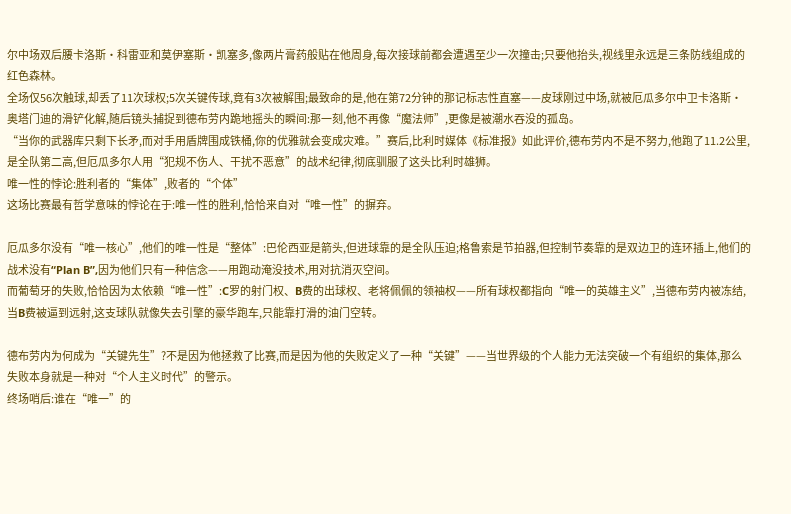尔中场双后腰卡洛斯·科雷亚和莫伊塞斯·凯塞多,像两片膏药般贴在他周身,每次接球前都会遭遇至少一次撞击;只要他抬头,视线里永远是三条防线组成的红色森林。
全场仅56次触球,却丢了11次球权;5次关键传球,竟有3次被解围;最致命的是,他在第72分钟的那记标志性直塞——皮球刚过中场,就被厄瓜多尔中卫卡洛斯·奥塔门迪的滑铲化解,随后镜头捕捉到德布劳内跪地摇头的瞬间:那一刻,他不再像“魔法师”,更像是被潮水吞没的孤岛。
“当你的武器库只剩下长矛,而对手用盾牌围成铁桶,你的优雅就会变成灾难。”赛后,比利时媒体《标准报》如此评价,德布劳内不是不努力,他跑了11.2公里,是全队第二高,但厄瓜多尔人用“犯规不伤人、干扰不恶意”的战术纪律,彻底驯服了这头比利时雄狮。
唯一性的悖论:胜利者的“集体”,败者的“个体”
这场比赛最有哲学意味的悖论在于:唯一性的胜利,恰恰来自对“唯一性”的摒弃。

厄瓜多尔没有“唯一核心”,他们的唯一性是“整体”:巴伦西亚是箭头,但进球靠的是全队压迫;格鲁索是节拍器,但控制节奏靠的是双边卫的连环插上,他们的战术没有“Plan B”,因为他们只有一种信念——用跑动淹没技术,用对抗消灭空间。
而葡萄牙的失败,恰恰因为太依赖“唯一性”:C罗的射门权、B费的出球权、老将佩佩的领袖权——所有球权都指向“唯一的英雄主义”,当德布劳内被冻结,当B费被逼到远射,这支球队就像失去引擎的豪华跑车,只能靠打滑的油门空转。

德布劳内为何成为“关键先生”?不是因为他拯救了比赛,而是因为他的失败定义了一种“关键”——当世界级的个人能力无法突破一个有组织的集体,那么失败本身就是一种对“个人主义时代”的警示。
终场哨后:谁在“唯一”的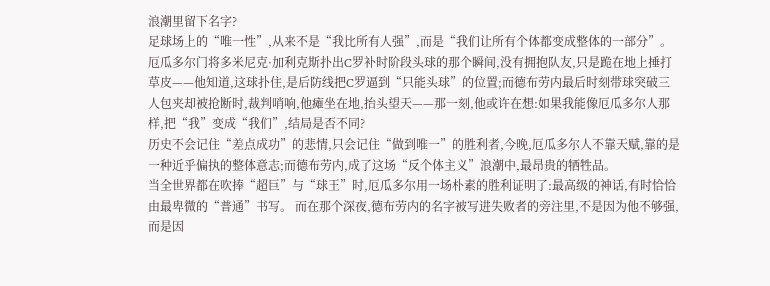浪潮里留下名字?
足球场上的“唯一性”,从来不是“我比所有人强”,而是“我们让所有个体都变成整体的一部分”。
厄瓜多尔门将多米尼克·加利克斯扑出C罗补时阶段头球的那个瞬间,没有拥抱队友,只是跪在地上捶打草皮——他知道,这球扑住,是后防线把C罗逼到“只能头球”的位置;而德布劳内最后时刻带球突破三人包夹却被抢断时,裁判哨响,他瘫坐在地,抬头望天——那一刻,他或许在想:如果我能像厄瓜多尔人那样,把“我”变成“我们”,结局是否不同?
历史不会记住“差点成功”的悲情,只会记住“做到唯一”的胜利者,今晚,厄瓜多尔人不靠天赋,靠的是一种近乎偏执的整体意志;而德布劳内,成了这场“反个体主义”浪潮中,最昂贵的牺牲品。
当全世界都在吹捧“超巨”与“球王”时,厄瓜多尔用一场朴素的胜利证明了:最高级的神话,有时恰恰由最卑微的“普通”书写。 而在那个深夜,德布劳内的名字被写进失败者的旁注里,不是因为他不够强,而是因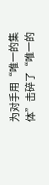为对手用“唯一的集体”击碎了“唯一的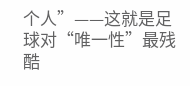个人”——这就是足球对“唯一性”最残酷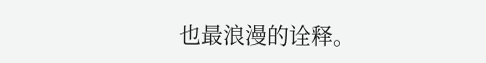也最浪漫的诠释。